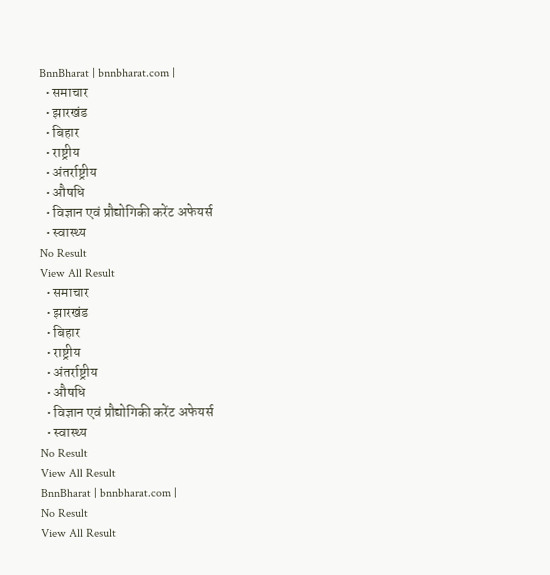BnnBharat | bnnbharat.com |
  • समाचार
  • झारखंड
  • बिहार
  • राष्ट्रीय
  • अंतर्राष्ट्रीय
  • औषधि
  • विज्ञान एवं प्रौद्योगिकी करेंट अफेयर्स
  • स्वास्थ्य
No Result
View All Result
  • समाचार
  • झारखंड
  • बिहार
  • राष्ट्रीय
  • अंतर्राष्ट्रीय
  • औषधि
  • विज्ञान एवं प्रौद्योगिकी करेंट अफेयर्स
  • स्वास्थ्य
No Result
View All Result
BnnBharat | bnnbharat.com |
No Result
View All Result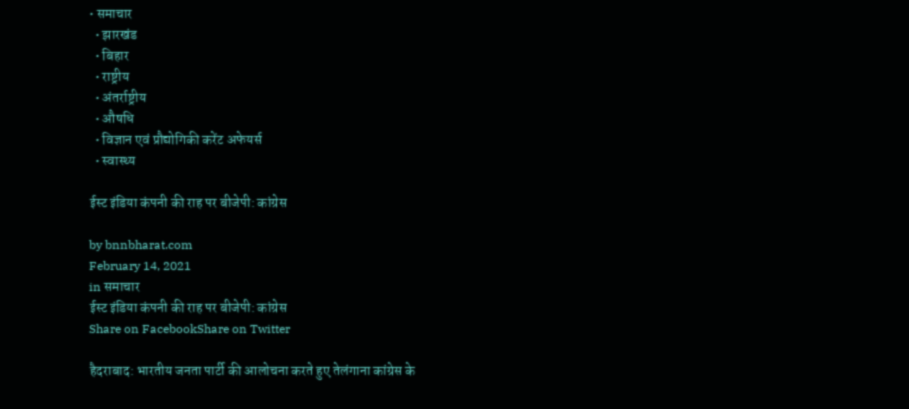• समाचार
  • झारखंड
  • बिहार
  • राष्ट्रीय
  • अंतर्राष्ट्रीय
  • औषधि
  • विज्ञान एवं प्रौद्योगिकी करेंट अफेयर्स
  • स्वास्थ्य

ईस्ट इंडिया कंपनी की राह पर बीजेपी: कांग्रेस

by bnnbharat.com
February 14, 2021
in समाचार
ईस्ट इंडिया कंपनी की राह पर बीजेपी: कांग्रेस
Share on FacebookShare on Twitter

हैदराबाद: भारतीय जनता पार्टी की आलोचना करते हुए तेलंगाना कांग्रेस के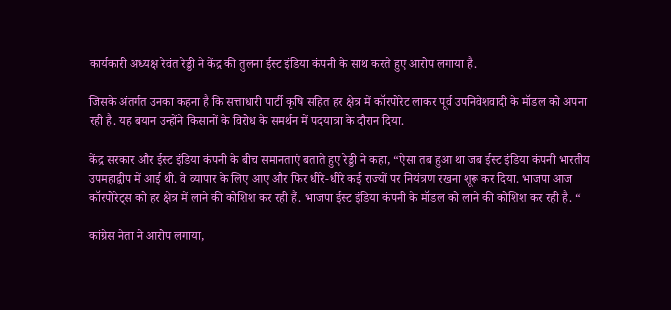कार्यकारी अध्यक्ष रेवंत रेड्डी ने केंद्र की तुलना ईस्ट इंडिया कंपनी के साथ करते हुए आरोप लगाया है.

जिसके अंतर्गत उनका कहना है कि सत्ताधारी पार्टी कृषि सहित हर क्षेत्र में कॉरपोरेट लाकर पूर्व उपनिवेशवादी के मॉडल को अपना रही है. यह बयान उन्होंने किसानों के विरोध के समर्थन में पदयात्रा के दौरान दिया.

केंद्र सरकार और ईस्ट इंडिया कंपनी के बीच समानताएं बताते हुए रेड्डी ने कहा, “ऐसा तब हुआ था जब ईस्ट इंडिया कंपनी भारतीय उपमहाद्वीप में आई थी. वे व्यापार के लिए आए और फिर धीरे-धीरे कई राज्यों पर नियंत्रण रखना शूरू कर दिया. भाजपा आज कॉरपोरेट्स को हर क्षेत्र में लाने की कोशिश कर रही हैं. भाजपा ईस्ट इंडिया कंपनी के मॉडल को लाने की कोशिश कर रही है. “

कांग्रेस नेता ने आरोप लगाया,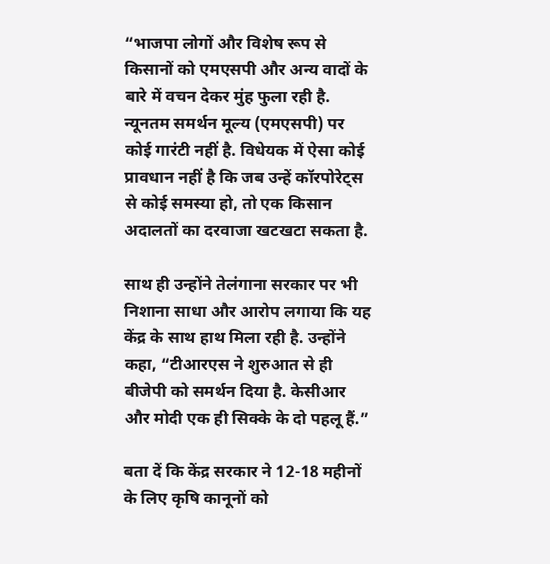“भाजपा लोगों और विशेष रूप से किसानों को एमएसपी और अन्य वादों के बारे में वचन देकर मुंह फुला रही है. न्यूनतम समर्थन मूल्य (एमएसपी) पर कोई गारंटी नहीं है. विधेयक में ऐसा कोई प्रावधान नहीं है कि जब उन्हें कॉरपोरेट्स से कोई समस्या हो, तो एक किसान अदालतों का दरवाजा खटखटा सकता है.

साथ ही उन्होंने तेलंगाना सरकार पर भी निशाना साधा और आरोप लगाया कि यह केंद्र के साथ हाथ मिला रही है. उन्होंने कहा, “टीआरएस ने शुरुआत से ही बीजेपी को समर्थन दिया है. केसीआर और मोदी एक ही सिक्के के दो पहलू हैं.”

बता दें कि केंद्र सरकार ने 12-18 महीनों के लिए कृषि कानूनों को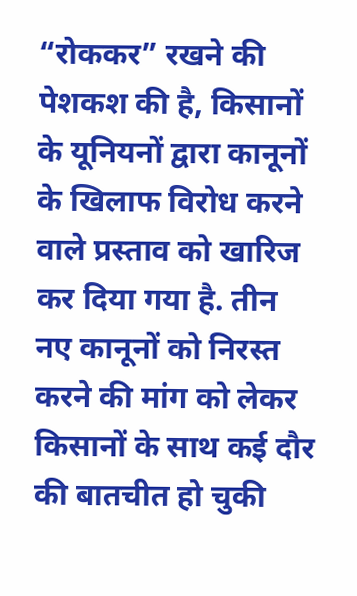“रोककर” रखने की पेशकश की है, किसानों के यूनियनों द्वारा कानूनों के खिलाफ विरोध करने वाले प्रस्ताव को खारिज कर दिया गया है. तीन नए कानूनों को निरस्त करने की मांग को लेकर किसानों के साथ कई दौर की बातचीत हो चुकी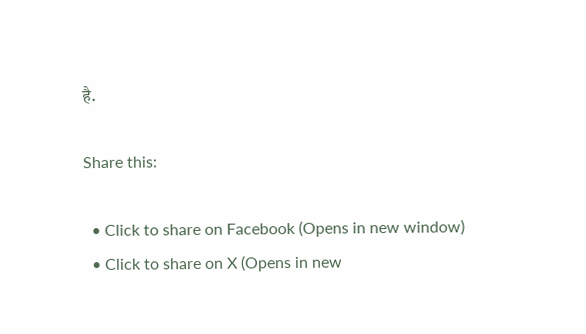है.

Share this:

  • Click to share on Facebook (Opens in new window)
  • Click to share on X (Opens in new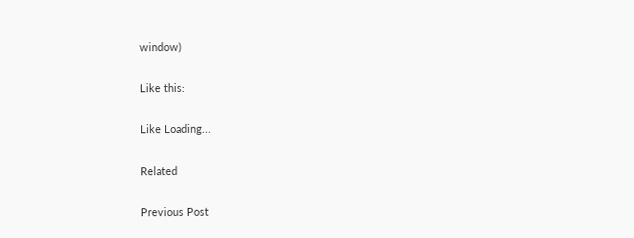window)

Like this:

Like Loading...

Related

Previous Post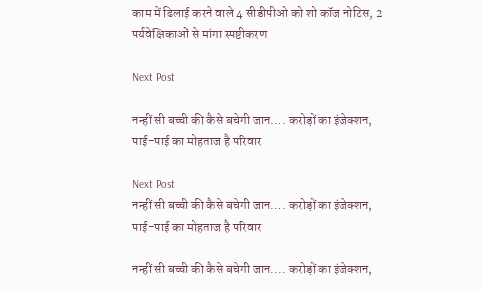काम में ढिलाई करने वाले 4 सीडीपीओ को शो कॉज नोटिस, 2 पर्यवेक्षिकाओं से मांगा स्पष्टीकरण

Next Post

नन्‍हीं सी बच्ची की कैसे बचेगी जान…. करोड़ों का इंजेक्शन, पाई-पाई का मोहताज है परिवार

Next Post
नन्‍हीं सी बच्ची की कैसे बचेगी जान…. करोड़ों का इंजेक्शन, पाई-पाई का मोहताज है परिवार

नन्‍हीं सी बच्ची की कैसे बचेगी जान.... करोड़ों का इंजेक्शन,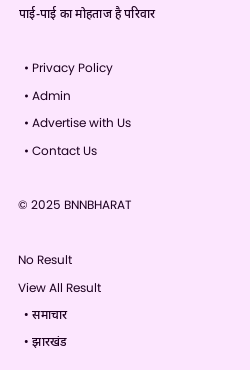पाई-पाई का मोहताज है परिवार

  • Privacy Policy
  • Admin
  • Advertise with Us
  • Contact Us

© 2025 BNNBHARAT

No Result
View All Result
  • समाचार
  • झारखंड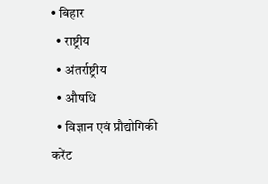• बिहार
  • राष्ट्रीय
  • अंतर्राष्ट्रीय
  • औषधि
  • विज्ञान एवं प्रौद्योगिकी करेंट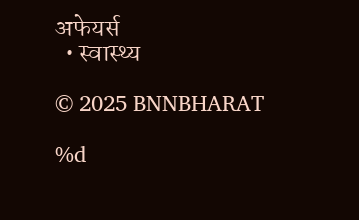अफेयर्स
  • स्वास्थ्य

© 2025 BNNBHARAT

%d